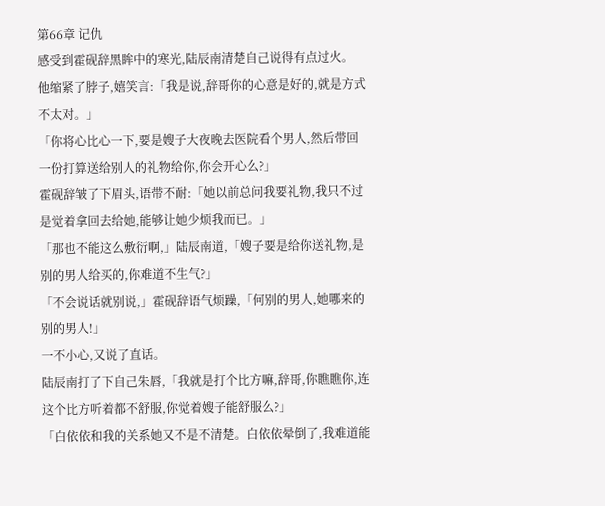第66章 记仇
感受到霍砚辞黑眸中的寒光,陆辰南清楚自己说得有点过火。
他缩紧了脖子,嬉笑言:「我是说,辞哥你的心意是好的,就是方式不太对。」
「你将心比心一下,要是嫂子大夜晚去医院看个男人,然后带回一份打算送给别人的礼物给你,你会开心么?」
霍砚辞皱了下眉头,语带不耐:「她以前总问我要礼物,我只不过是觉着拿回去给她,能够让她少烦我而已。」
「那也不能这么敷衍啊,」陆辰南道,「嫂子要是给你送礼物,是别的男人给买的,你难道不生气?」
「不会说话就别说,」霍砚辞语气烦躁,「何别的男人,她哪来的别的男人!」
一不小心,又说了直话。
陆辰南打了下自己朱唇,「我就是打个比方嘛,辞哥,你瞧瞧你,连这个比方听着都不舒服,你觉着嫂子能舒服么?」
「白依依和我的关系她又不是不清楚。白依依晕倒了,我难道能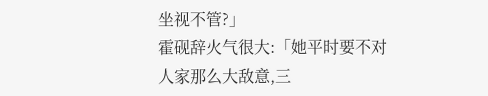坐视不管?」
霍砚辞火气很大:「她平时要不对人家那么大敌意,三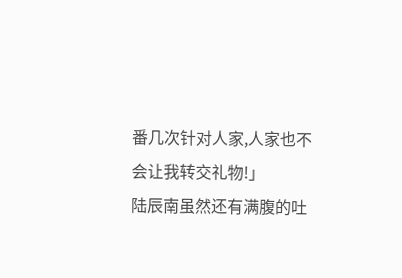番几次针对人家,人家也不会让我转交礼物!」
陆辰南虽然还有满腹的吐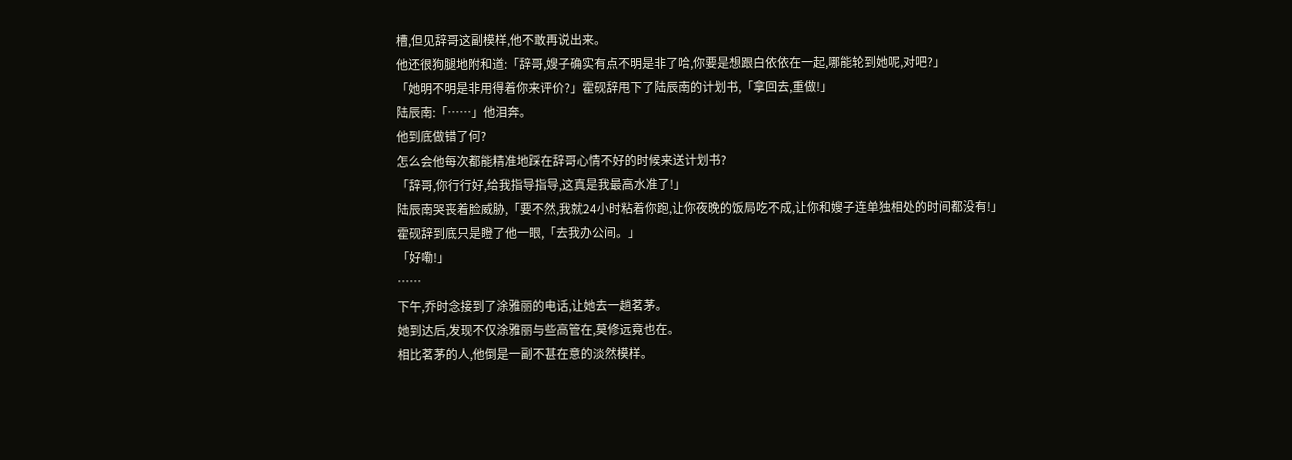槽,但见辞哥这副模样,他不敢再说出来。
他还很狗腿地附和道:「辞哥,嫂子确实有点不明是非了哈,你要是想跟白依依在一起,哪能轮到她呢,对吧?」
「她明不明是非用得着你来评价?」霍砚辞甩下了陆辰南的计划书,「拿回去,重做!」
陆辰南:「……」他泪奔。
他到底做错了何?
怎么会他每次都能精准地踩在辞哥心情不好的时候来送计划书?
「辞哥,你行行好,给我指导指导,这真是我最高水准了!」
陆辰南哭丧着脸威胁,「要不然,我就24小时粘着你跑,让你夜晚的饭局吃不成,让你和嫂子连单独相处的时间都没有!」
霍砚辞到底只是瞪了他一眼,「去我办公间。」
「好嘞!」
……
下午,乔时念接到了涂雅丽的电话,让她去一趟茗茅。
她到达后,发现不仅涂雅丽与些高管在,莫修远竟也在。
相比茗茅的人,他倒是一副不甚在意的淡然模样。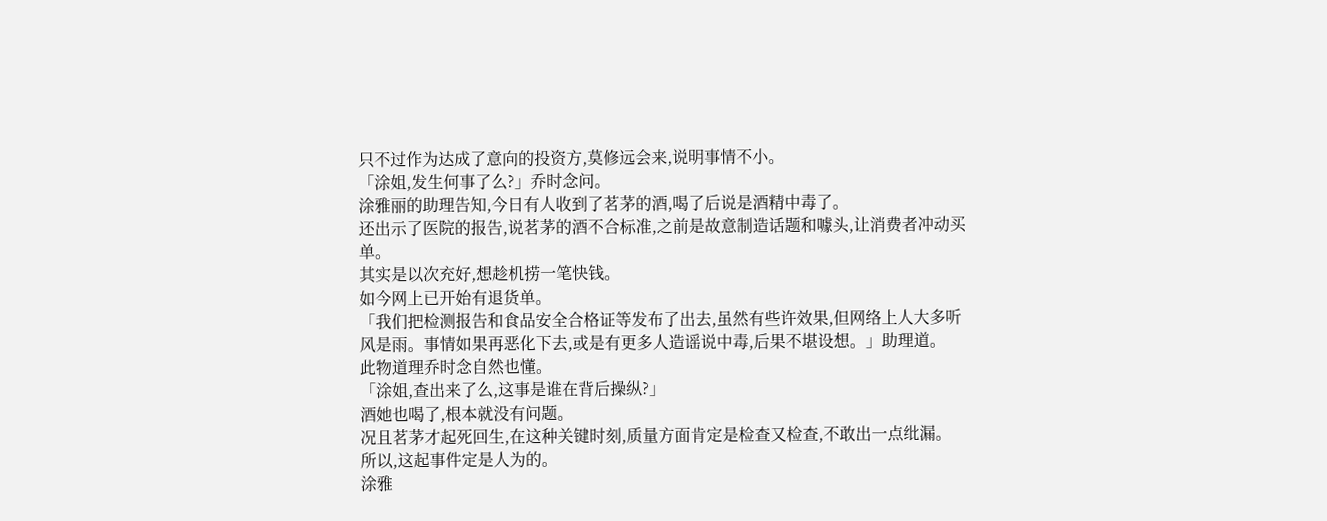只不过作为达成了意向的投资方,莫修远会来,说明事情不小。
「涂姐,发生何事了么?」乔时念问。
涂雅丽的助理告知,今日有人收到了茗茅的酒,喝了后说是酒精中毒了。
还出示了医院的报告,说茗茅的酒不合标准,之前是故意制造话题和噱头,让消费者冲动买单。
其实是以次充好,想趁机捞一笔快钱。
如今网上已开始有退货单。
「我们把检测报告和食品安全合格证等发布了出去,虽然有些许效果,但网络上人大多听风是雨。事情如果再恶化下去,或是有更多人造谣说中毒,后果不堪设想。」助理道。
此物道理乔时念自然也懂。
「涂姐,查出来了么,这事是谁在背后操纵?」
酒她也喝了,根本就没有问题。
况且茗茅才起死回生,在这种关键时刻,质量方面肯定是检查又检查,不敢出一点纰漏。
所以,这起事件定是人为的。
涂雅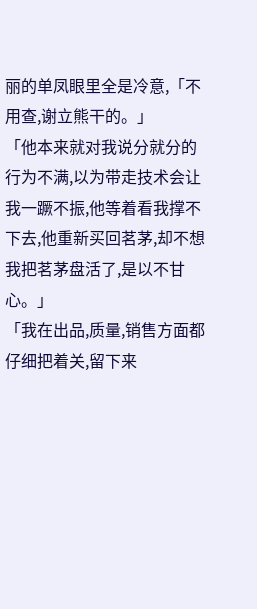丽的单凤眼里全是冷意,「不用查,谢立熊干的。」
「他本来就对我说分就分的行为不满,以为带走技术会让我一蹶不振,他等着看我撑不下去,他重新买回茗茅,却不想我把茗茅盘活了,是以不甘心。」
「我在出品,质量,销售方面都仔细把着关,留下来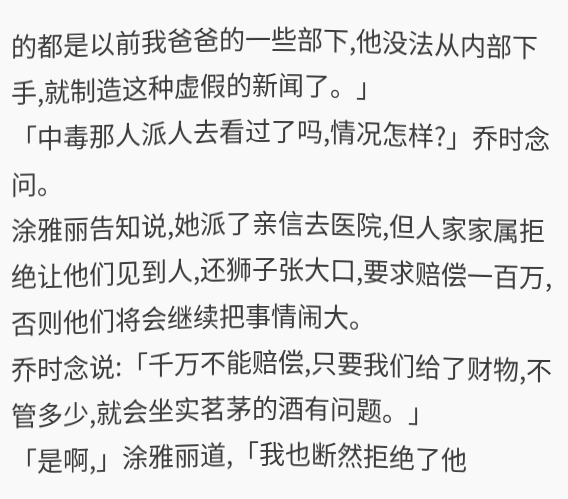的都是以前我爸爸的一些部下,他没法从内部下手,就制造这种虚假的新闻了。」
「中毒那人派人去看过了吗,情况怎样?」乔时念问。
涂雅丽告知说,她派了亲信去医院,但人家家属拒绝让他们见到人,还狮子张大口,要求赔偿一百万,否则他们将会继续把事情闹大。
乔时念说:「千万不能赔偿,只要我们给了财物,不管多少,就会坐实茗茅的酒有问题。」
「是啊,」涂雅丽道,「我也断然拒绝了他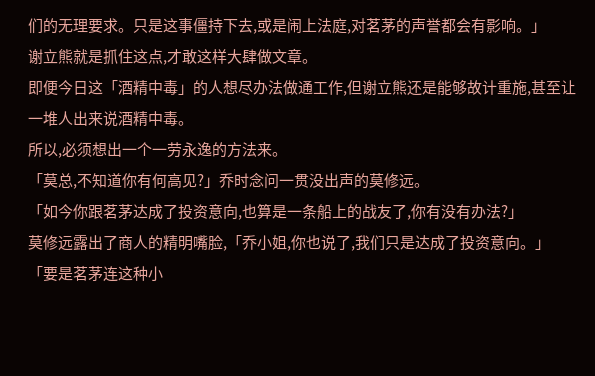们的无理要求。只是这事僵持下去,或是闹上法庭,对茗茅的声誉都会有影响。」
谢立熊就是抓住这点,才敢这样大肆做文章。
即便今日这「酒精中毒」的人想尽办法做通工作,但谢立熊还是能够故计重施,甚至让一堆人出来说酒精中毒。
所以,必须想出一个一劳永逸的方法来。
「莫总,不知道你有何高见?」乔时念问一贯没出声的莫修远。
「如今你跟茗茅达成了投资意向,也算是一条船上的战友了,你有没有办法?」
莫修远露出了商人的精明嘴脸,「乔小姐,你也说了,我们只是达成了投资意向。」
「要是茗茅连这种小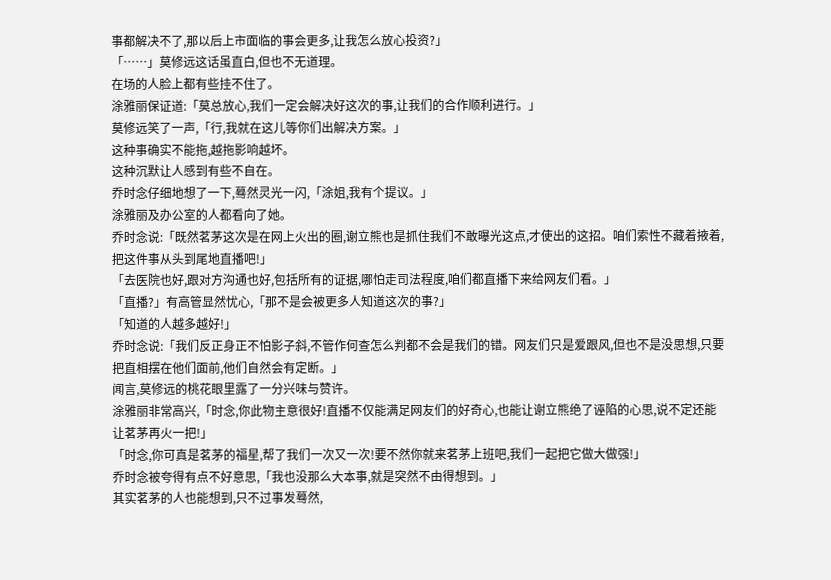事都解决不了,那以后上市面临的事会更多,让我怎么放心投资?」
「……」莫修远这话虽直白,但也不无道理。
在场的人脸上都有些挂不住了。
涂雅丽保证道:「莫总放心,我们一定会解决好这次的事,让我们的合作顺利进行。」
莫修远笑了一声,「行,我就在这儿等你们出解决方案。」
这种事确实不能拖,越拖影响越坏。
这种沉默让人感到有些不自在。
乔时念仔细地想了一下,蓦然灵光一闪,「涂姐,我有个提议。」
涂雅丽及办公室的人都看向了她。
乔时念说:「既然茗茅这次是在网上火出的圈,谢立熊也是抓住我们不敢曝光这点,才使出的这招。咱们索性不藏着掖着,把这件事从头到尾地直播吧!」
「去医院也好,跟对方沟通也好,包括所有的证据,哪怕走司法程度,咱们都直播下来给网友们看。」
「直播?」有高管显然忧心,「那不是会被更多人知道这次的事?」
「知道的人越多越好!」
乔时念说:「我们反正身正不怕影子斜,不管作何查怎么判都不会是我们的错。网友们只是爱跟风,但也不是没思想,只要把直相摆在他们面前,他们自然会有定断。」
闻言,莫修远的桃花眼里露了一分兴味与赞许。
涂雅丽非常高兴,「时念,你此物主意很好!直播不仅能满足网友们的好奇心,也能让谢立熊绝了诬陷的心思,说不定还能让茗茅再火一把!」
「时念,你可真是茗茅的福星,帮了我们一次又一次!要不然你就来茗茅上班吧,我们一起把它做大做强!」
乔时念被夸得有点不好意思,「我也没那么大本事,就是突然不由得想到。」
其实茗茅的人也能想到,只不过事发蓦然,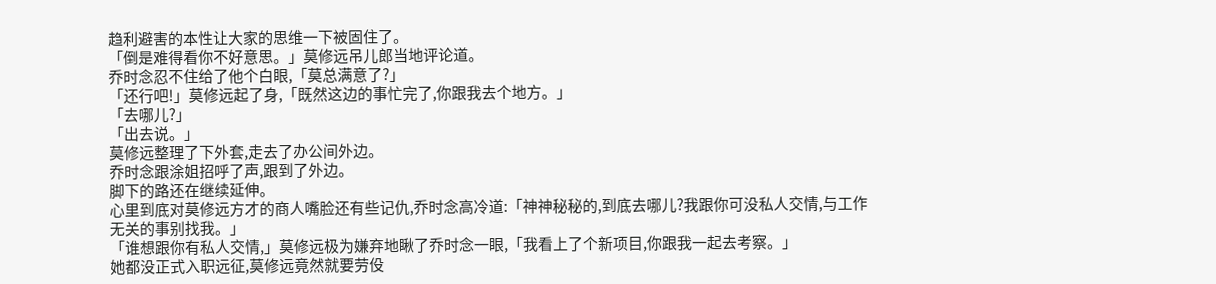趋利避害的本性让大家的思维一下被固住了。
「倒是难得看你不好意思。」莫修远吊儿郎当地评论道。
乔时念忍不住给了他个白眼,「莫总满意了?」
「还行吧!」莫修远起了身,「既然这边的事忙完了,你跟我去个地方。」
「去哪儿?」
「出去说。」
莫修远整理了下外套,走去了办公间外边。
乔时念跟涂姐招呼了声,跟到了外边。
脚下的路还在继续延伸。
心里到底对莫修远方才的商人嘴脸还有些记仇,乔时念高冷道:「神神秘秘的,到底去哪儿?我跟你可没私人交情,与工作无关的事别找我。」
「谁想跟你有私人交情,」莫修远极为嫌弃地瞅了乔时念一眼,「我看上了个新项目,你跟我一起去考察。」
她都没正式入职远征,莫修远竟然就要劳伇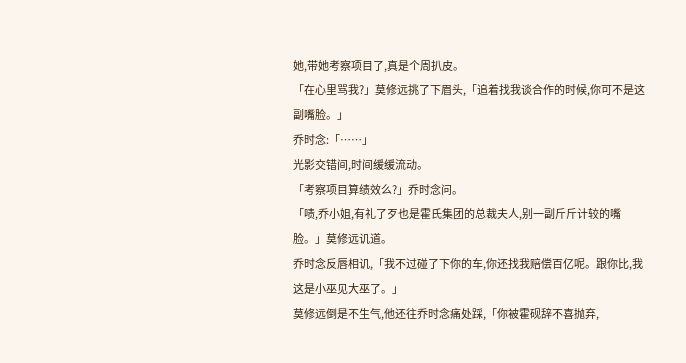她,带她考察项目了,真是个周扒皮。
「在心里骂我?」莫修远挑了下眉头,「追着找我谈合作的时候,你可不是这副嘴脸。」
乔时念:「……」
光影交错间,时间缓缓流动。
「考察项目算绩效么?」乔时念问。
「啧,乔小姐,有礼了歹也是霍氏集团的总裁夫人,别一副斤斤计较的嘴脸。」莫修远讥道。
乔时念反唇相讥,「我不过碰了下你的车,你还找我赔偿百亿呢。跟你比,我这是小巫见大巫了。」
莫修远倒是不生气,他还往乔时念痛处踩,「你被霍砚辞不喜抛弃,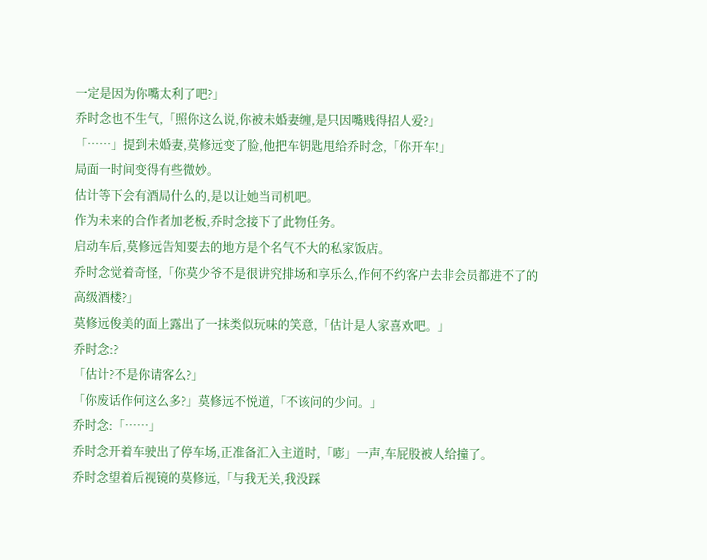一定是因为你嘴太利了吧?」
乔时念也不生气,「照你这么说,你被未婚妻缠,是只因嘴贱得招人爱?」
「……」提到未婚妻,莫修远变了脸,他把车钥匙甩给乔时念,「你开车!」
局面一时间变得有些微妙。
估计等下会有酒局什么的,是以让她当司机吧。
作为未来的合作者加老板,乔时念接下了此物任务。
启动车后,莫修远告知要去的地方是个名气不大的私家饭店。
乔时念觉着奇怪,「你莫少爷不是很讲究排场和享乐么,作何不约客户去非会员都进不了的高级酒楼?」
莫修远俊美的面上露出了一抹类似玩味的笑意,「估计是人家喜欢吧。」
乔时念:?
「估计?不是你请客么?」
「你废话作何这么多?」莫修远不悦道,「不该问的少问。」
乔时念:「……」
乔时念开着车驶出了停车场,正准备汇入主道时,「嘭」一声,车屁股被人给撞了。
乔时念望着后视镜的莫修远,「与我无关,我没踩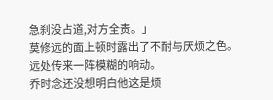急刹没占道,对方全责。」
莫修远的面上顿时露出了不耐与厌烦之色。
远处传来一阵模糊的响动。
乔时念还没想明白他这是烦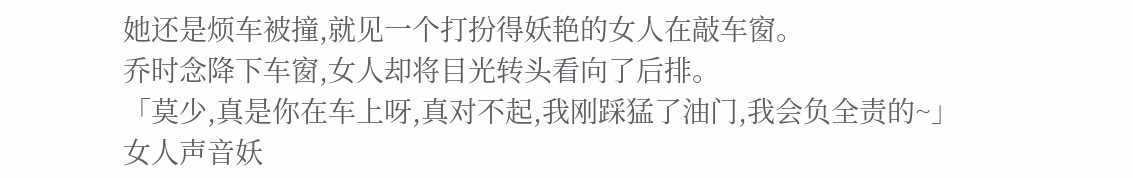她还是烦车被撞,就见一个打扮得妖艳的女人在敲车窗。
乔时念降下车窗,女人却将目光转头看向了后排。
「莫少,真是你在车上呀,真对不起,我刚踩猛了油门,我会负全责的~」
女人声音妖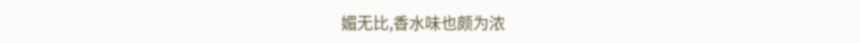媚无比,香水味也颇为浓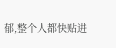郁,整个人都快贴进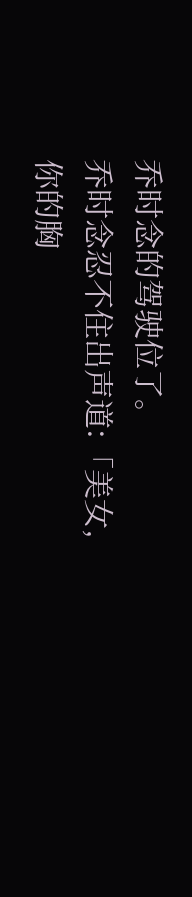乔时念的驾驶位了。
乔时念忍不住出声道:「美女,你的胸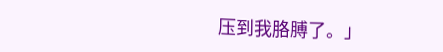压到我胳膊了。」